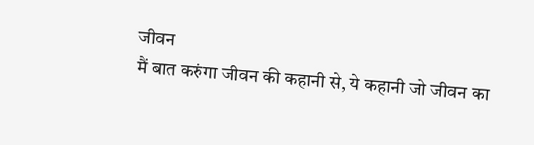जीवन
मैं बात करुंगा जीवन की कहानी से, ये कहानी जो जीवन का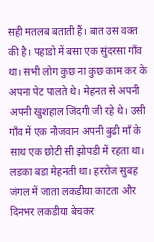सही मतलब बताती हैं। बात उस वक्त की है। पहाडो में बसा एक सुंदरसा गाँव था। सभी लोग कुछ ना कुछ काम कर के अपना पेट पालते थे। मेहनत से अपनी अपनी खुशहाल जिंदगी जी रहे थे। उसी गाँव में एक नौजवान अपनी बुढी माँ के साथ एक छोटी सी झोपडी में रहता था। लडका बडा मेहनती था। हररोज सुबह जंगल में जाता लकडीया काटता और दिनभर लकडीया बेचकर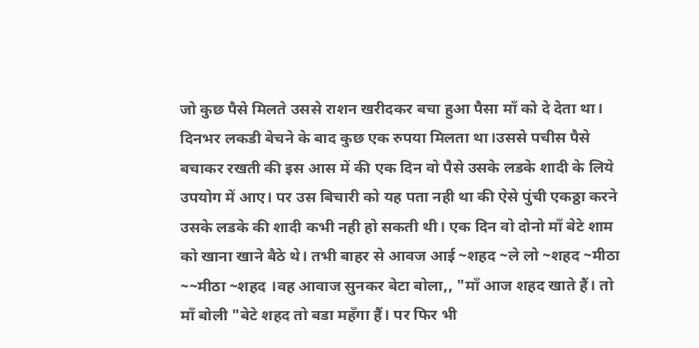जो कुछ पैसे मिलते उससे राशन खरीदकर बचा हुआ पैसा माँ को दे देता था। दिनभर लकडी बेचने के बाद कुछ एक रुपया मिलता था।उससे पचीस पैसे बचाकर रखती की इस आस में की एक दिन वो पैसे उसके लडके शादी के लिये उपयोग में आए। पर उस बिचारी को यह पता नही था की ऐसे पुंची एकठ्ठा करने उसके लडके की शादी कभी नही हो सकती थी। एक दिन वो दोनो माँ बेटे शाम को खाना खाने बैठे थे। तभी बाहर से आवज आई ~शहद ~ले लो ~शहद ~मीठा ~~मीठा ~शहद ।वह आवाज सुनकर बेटा बोला,, "माँ आज शहद खाते हैं। तो माँ बोली "बेटे शहद तो बडा महँगा हैं। पर फिर भी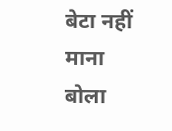बेटा नहीं माना बोला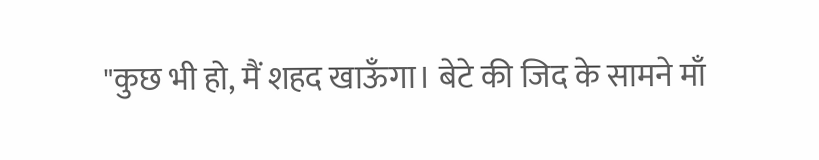"कुछ भी हो, मैं शहद खाऊँगा। बेटे की जिद के सामने माँ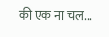की एक ना चल...